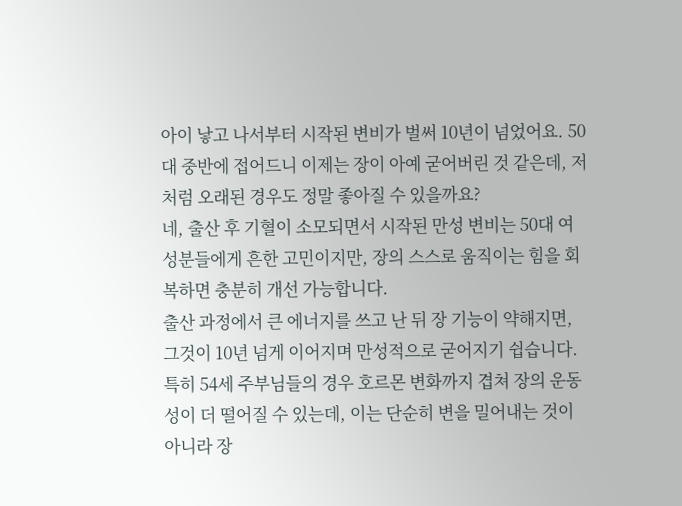아이 낳고 나서부터 시작된 변비가 벌써 10년이 넘었어요. 50대 중반에 접어드니 이제는 장이 아예 굳어버린 것 같은데, 저처럼 오래된 경우도 정말 좋아질 수 있을까요?
네, 출산 후 기혈이 소모되면서 시작된 만성 변비는 50대 여성분들에게 흔한 고민이지만, 장의 스스로 움직이는 힘을 회복하면 충분히 개선 가능합니다.
출산 과정에서 큰 에너지를 쓰고 난 뒤 장 기능이 약해지면, 그것이 10년 넘게 이어지며 만성적으로 굳어지기 쉽습니다.
특히 54세 주부님들의 경우 호르몬 변화까지 겹쳐 장의 운동성이 더 떨어질 수 있는데, 이는 단순히 변을 밀어내는 것이 아니라 장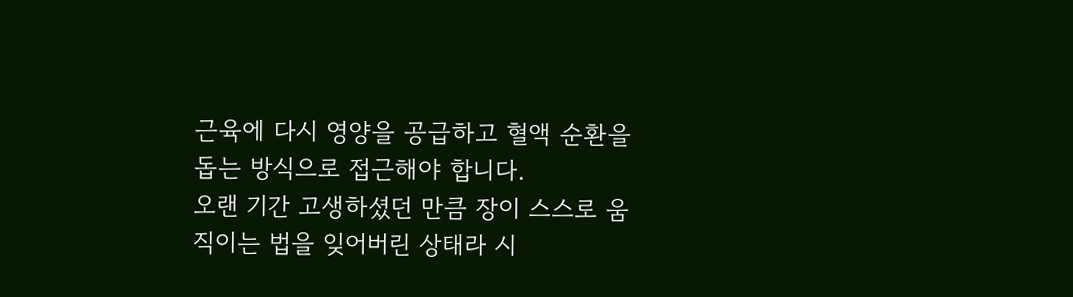근육에 다시 영양을 공급하고 혈액 순환을 돕는 방식으로 접근해야 합니다.
오랜 기간 고생하셨던 만큼 장이 스스로 움직이는 법을 잊어버린 상태라 시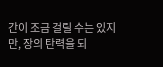간이 조금 걸릴 수는 있지만, 장의 탄력을 되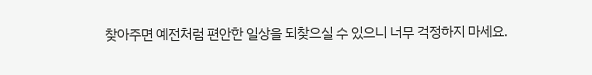찾아주면 예전처럼 편안한 일상을 되찾으실 수 있으니 너무 걱정하지 마세요.